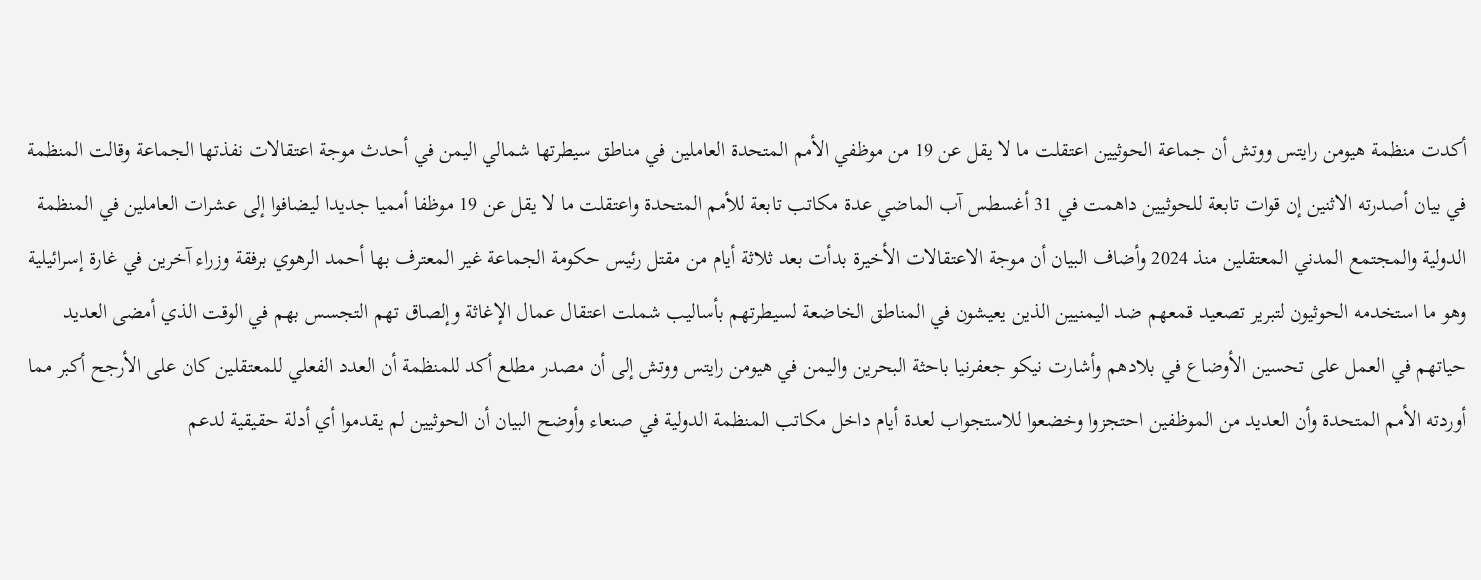أكدت منظمة هيومن رايتس ووتش أن جماعة الحوثيين اعتقلت ما لا يقل عن 19 من موظفي الأمم المتحدة العاملين في مناطق سيطرتها شمالي اليمن في أحدث موجة اعتقالات نفذتها الجماعة وقالت المنظمة في بيان أصدرته الاثنين إن قوات تابعة للحوثيين داهمت في 31 أغسطس آب الماضي عدة مكاتب تابعة للأمم المتحدة واعتقلت ما لا يقل عن 19 موظفا أمميا جديدا ليضافوا إلى عشرات العاملين في المنظمة الدولية والمجتمع المدني المعتقلين منذ 2024 وأضاف البيان أن موجة الاعتقالات الأخيرة بدأت بعد ثلاثة أيام من مقتل رئيس حكومة الجماعة غير المعترف بها أحمد الرهوي برفقة وزراء آخرين في غارة إسرائيلية وهو ما استخدمه الحوثيون لتبرير تصعيد قمعهم ضد اليمنيين الذين يعيشون في المناطق الخاضعة لسيطرتهم بأساليب شملت اعتقال عمال الإغاثة وإلصاق تهم التجسس بهم في الوقت الذي أمضى العديد حياتهم في العمل على تحسين الأوضاع في بلادهم وأشارت نيكو جعفرنيا باحثة البحرين واليمن في هيومن رايتس ووتش إلى أن مصدر مطلع أكد للمنظمة أن العدد الفعلي للمعتقلين كان على الأرجح أكبر مما أوردته الأمم المتحدة وأن العديد من الموظفين احتجزوا وخضعوا للاستجواب لعدة أيام داخل مكاتب المنظمة الدولية في صنعاء وأوضح البيان أن الحوثيين لم يقدموا أي أدلة حقيقية لدعم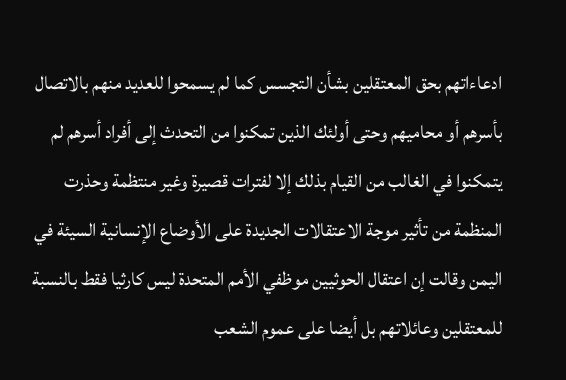ادعاءاتهم بحق المعتقلين بشأن التجسس كما لم يسمحوا للعديد منهم بالاتصال بأسرهم أو محاميهم وحتى أولئك الذين تمكنوا من التحدث إلى أفراد أسرهم لم يتمكنوا في الغالب من القيام بذلك إلا لفترات قصيرة وغير منتظمة وحذرت المنظمة من تأثير موجة الاعتقالات الجديدة على الأوضاع الإنسانية السيئة في اليمن وقالت إن اعتقال الحوثيين موظفي الأمم المتحدة ليس كارثيا فقط بالنسبة للمعتقلين وعائلاتهم بل أيضا على عموم الشعب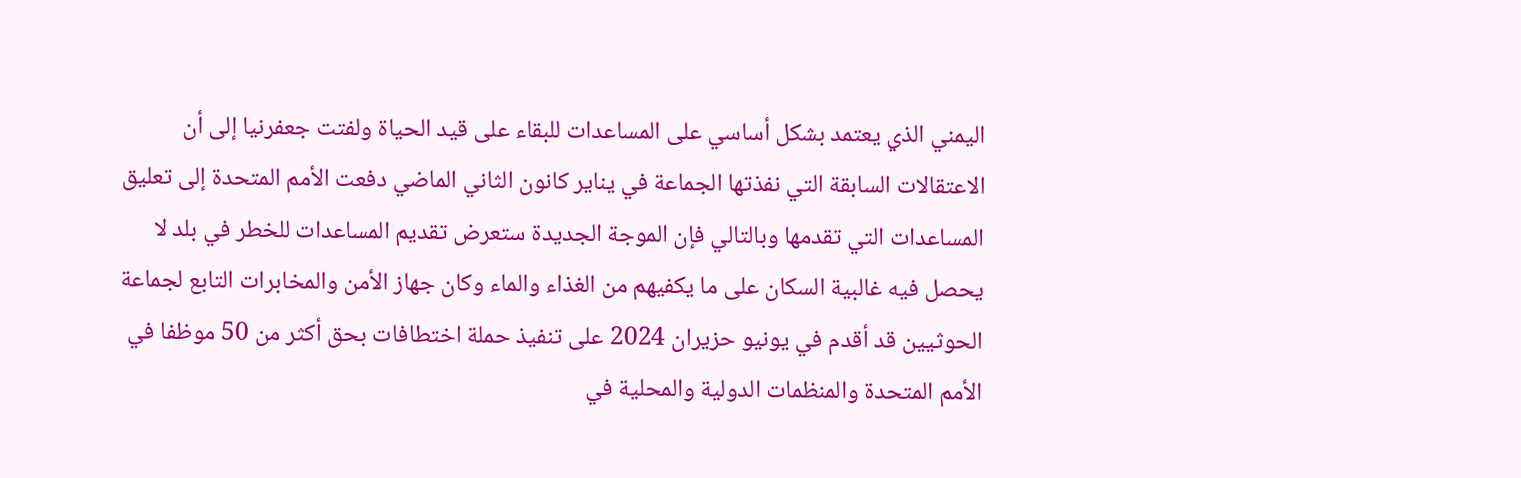اليمني الذي يعتمد بشكل أساسي على المساعدات للبقاء على قيد الحياة ولفتت جعفرنيا إلى أن الاعتقالات السابقة التي نفذتها الجماعة في يناير كانون الثاني الماضي دفعت الأمم المتحدة إلى تعليق المساعدات التي تقدمها وبالتالي فإن الموجة الجديدة ستعرض تقديم المساعدات للخطر في بلد لا يحصل فيه غالبية السكان على ما يكفيهم من الغذاء والماء وكان جهاز الأمن والمخابرات التابع لجماعة الحوثيين قد أقدم في يونيو حزيران 2024 على تنفيذ حملة اختطافات بحق أكثر من 50 موظفا في الأمم المتحدة والمنظمات الدولية والمحلية في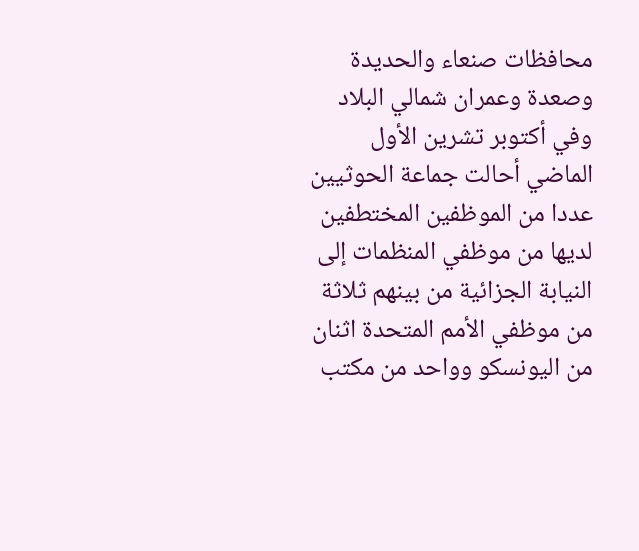محافظات صنعاء والحديدة وصعدة وعمران شمالي البلاد وفي أكتوبر تشرين الأول الماضي أحالت جماعة الحوثيين عددا من الموظفين المختطفين لديها من موظفي المنظمات إلى النيابة الجزائية من بينهم ثلاثة من موظفي الأمم المتحدة اثنان من اليونسكو وواحد من مكتب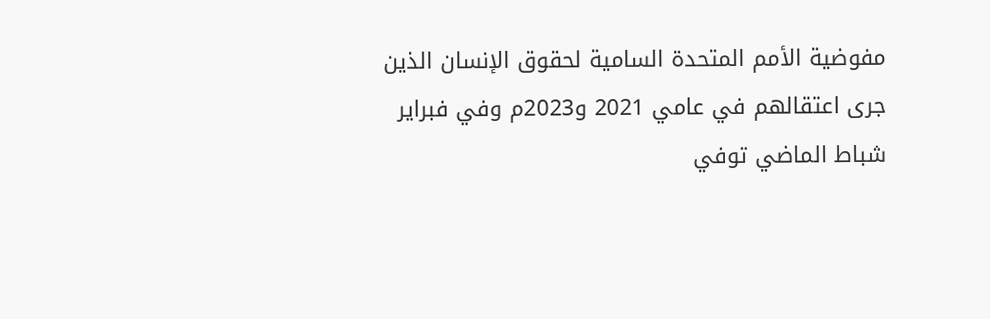مفوضية الأمم المتحدة السامية لحقوق الإنسان الذين جرى اعتقالهم في عامي 2021 و2023م وفي فبراير شباط الماضي توفي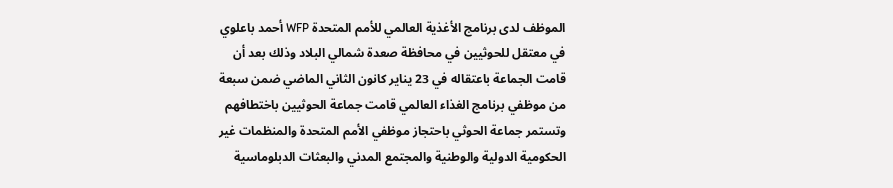الموظف لدى برنامج الأغذية العالمي للأمم المتحدة WFP أحمد باعلوي في معتقل للحوثيين في محافظة صعدة شمالي البلاد وذلك بعد أن قامت الجماعة باعتقاله في 23 يناير كانون الثاني الماضي ضمن سبعة من موظفي برنامج الغذاء العالمي قامت جماعة الحوثيين باختطافهم وتستمر جماعة الحوثي باحتجاز موظفي الأمم المتحدة والمنظمات غير الحكومية الدولية والوطنية والمجتمع المدني والبعثات الدبلوماسية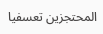المحتجزين تعسفيا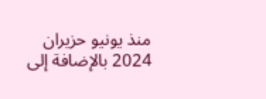منذ يونيو حزيران 2024 بالإضافة إلى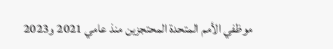موظفي الأمم المتحدة المحتجزين منذ عامي 2021 و2023